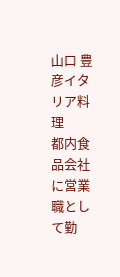山口 豊彦イタリア料理
都内食品会社に営業職として勤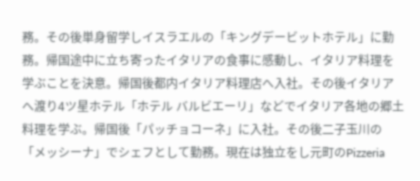務。その後単身留学しイスラエルの「キングデービットホテル」に勤務。帰国途中に立ち寄ったイタリアの食事に感動し、イタリア料理を学ぶことを決意。帰国後都内イタリア料理店へ入社。その後イタリアへ渡り4ツ星ホテル「ホテル バルビエーリ」などでイタリア各地の郷土料理を学ぶ。帰国後「パッチョコーネ」に入社。その後二子玉川の「メッシーナ」でシェフとして勤務。現在は独立をし元町のPizzeria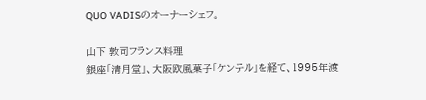QUO VADISのオーナーシェフ。

山下 敦司フランス料理
銀座「清月堂」、大阪欧風菓子「ケンテル」を経て、1995年渡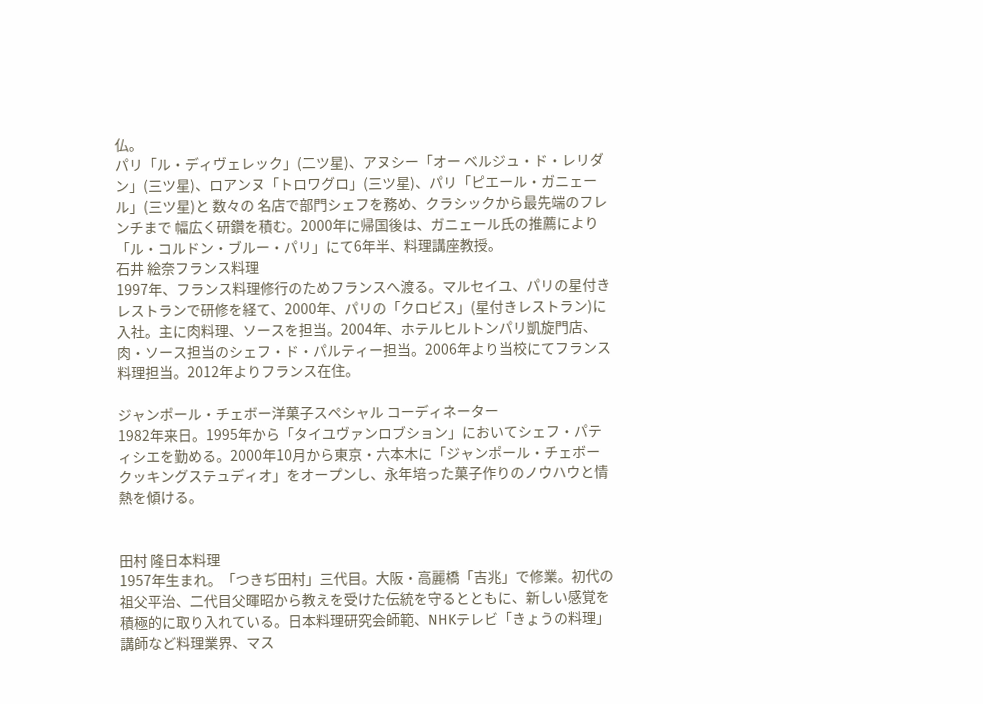仏。
パリ「ル・ディヴェレック」(二ツ星)、アヌシー「オー ベルジュ・ド・レリダン」(三ツ星)、ロアンヌ「トロワグロ」(三ツ星)、パリ「ピエール・ガニェール」(三ツ星)と 数々の 名店で部門シェフを務め、クラシックから最先端のフレンチまで 幅広く研鑽を積む。2000年に帰国後は、ガニェール氏の推薦により「ル・コルドン・ブルー・パリ」にて6年半、料理講座教授。
石井 絵奈フランス料理
1997年、フランス料理修行のためフランスへ渡る。マルセイユ、パリの星付きレストランで研修を経て、2000年、パリの「クロビス」(星付きレストラン)に入社。主に肉料理、ソースを担当。2004年、ホテルヒルトンパリ凱旋門店、肉・ソース担当のシェフ・ド・パルティー担当。2006年より当校にてフランス料理担当。2012年よりフランス在住。

ジャンポール・チェボー洋菓子スペシャル コーディネーター
1982年来日。1995年から「タイユヴァンロブション」においてシェフ・パティシエを勤める。2000年10月から東京・六本木に「ジャンポール・チェボー クッキングステュディオ」をオープンし、永年培った菓子作りのノウハウと情熱を傾ける。


田村 隆日本料理
1957年生まれ。「つきぢ田村」三代目。大阪・高麗橋「吉兆」で修業。初代の祖父平治、二代目父暉昭から教えを受けた伝統を守るとともに、新しい感覚を積極的に取り入れている。日本料理研究会師範、NHKテレビ「きょうの料理」講師など料理業界、マス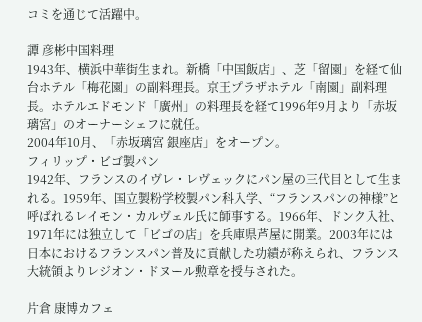コミを通じて活躍中。

譚 彦彬中国料理
1943年、横浜中華街生まれ。新橋「中国飯店」、芝「留園」を経て仙台ホテル「梅花園」の副料理長。京王プラザホテル「南園」副料理長。ホテルエドモンド「廣州」の料理長を経て1996年9月より「赤坂璃宮」のオーナーシェフに就任。
2004年10月、「赤坂璃宮 銀座店」をオープン。
フィリップ・ビゴ製パン
1942年、フランスのイヴレ・レヴェックにパン屋の三代目として生まれる。1959年、国立製粉学校製パン科入学、“フランスパンの神様”と呼ばれるレイモン・カルヴェル氏に師事する。1966年、ドンク入社、1971年には独立して「ビゴの店」を兵庫県芦屋に開業。2003年には日本におけるフランスパン普及に貢献した功績が称えられ、フランス大統領よりレジオン・ドヌール勲章を授与された。

片倉 康博カフェ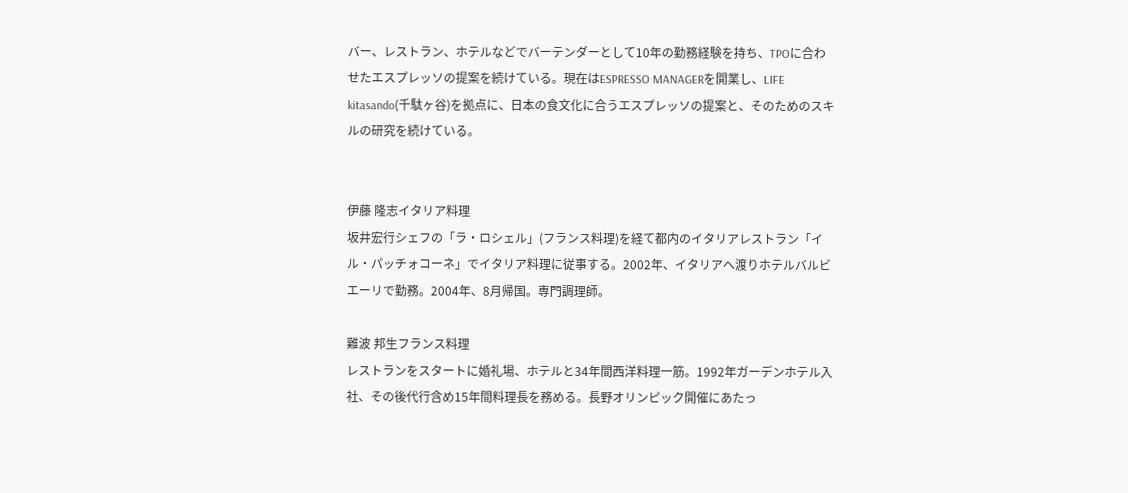バー、レストラン、ホテルなどでバーテンダーとして10年の勤務経験を持ち、TPOに合わせたエスプレッソの提案を続けている。現在はESPRESSO MANAGERを開業し、LIFE kitasando(千駄ヶ谷)を拠点に、日本の食文化に合うエスプレッソの提案と、そのためのスキルの研究を続けている。


伊藤 隆志イタリア料理
坂井宏行シェフの「ラ・ロシェル」(フランス料理)を経て都内のイタリアレストラン「イル・パッチォコーネ」でイタリア料理に従事する。2002年、イタリアへ渡りホテルバルビエーリで勤務。2004年、8月帰国。専門調理師。

難波 邦生フランス料理
レストランをスタートに婚礼場、ホテルと34年間西洋料理一筋。1992年ガーデンホテル入社、その後代行含め15年間料理長を務める。長野オリンピック開催にあたっ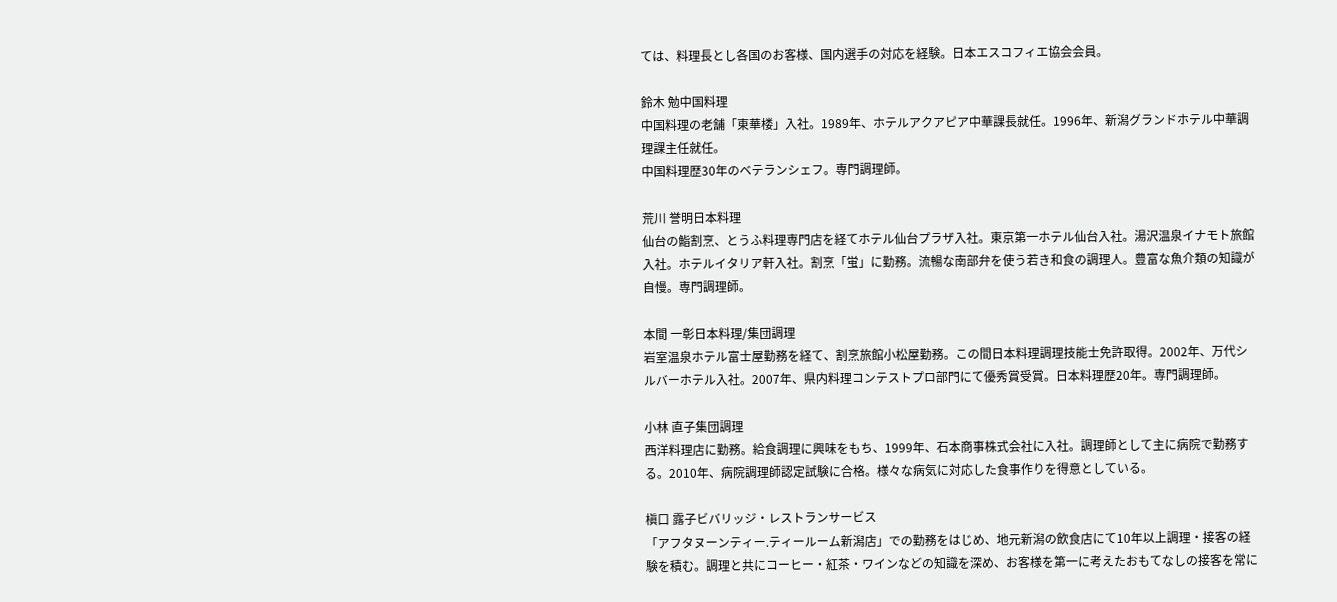ては、料理長とし各国のお客様、国内選手の対応を経験。日本エスコフィエ協会会員。

鈴木 勉中国料理
中国料理の老舗「東華楼」入社。1989年、ホテルアクアピア中華課長就任。1996年、新潟グランドホテル中華調理課主任就任。
中国料理歴30年のベテランシェフ。専門調理師。

荒川 誉明日本料理
仙台の鮨割烹、とうふ料理専門店を経てホテル仙台プラザ入社。東京第一ホテル仙台入社。湯沢温泉イナモト旅館入社。ホテルイタリア軒入社。割烹「蛍」に勤務。流暢な南部弁を使う若き和食の調理人。豊富な魚介類の知識が自慢。専門調理師。

本間 一彰日本料理/集団調理
岩室温泉ホテル富士屋勤務を経て、割烹旅館小松屋勤務。この間日本料理調理技能士免許取得。2002年、万代シルバーホテル入社。2007年、県内料理コンテストプロ部門にて優秀賞受賞。日本料理歴20年。専門調理師。

小林 直子集団調理
西洋料理店に勤務。給食調理に興味をもち、1999年、石本商事株式会社に入社。調理師として主に病院で勤務する。2010年、病院調理師認定試験に合格。様々な病気に対応した食事作りを得意としている。

槇口 露子ビバリッジ・レストランサービス
「アフタヌーンティー.ティールーム新潟店」での勤務をはじめ、地元新潟の飲食店にて10年以上調理・接客の経験を積む。調理と共にコーヒー・紅茶・ワインなどの知識を深め、お客様を第一に考えたおもてなしの接客を常に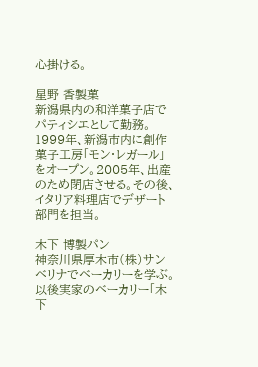心掛ける。

星野 香製菓
新潟県内の和洋菓子店でパティシエとして勤務。1999年、新潟市内に創作菓子工房「モン・レガール」をオープン。2005年、出産のため閉店させる。その後、イタリア料理店でデザート部門を担当。

木下 博製パン
神奈川県厚木市(株)サンベリナでベーカリーを学ぶ。以後実家のベーカリー「木下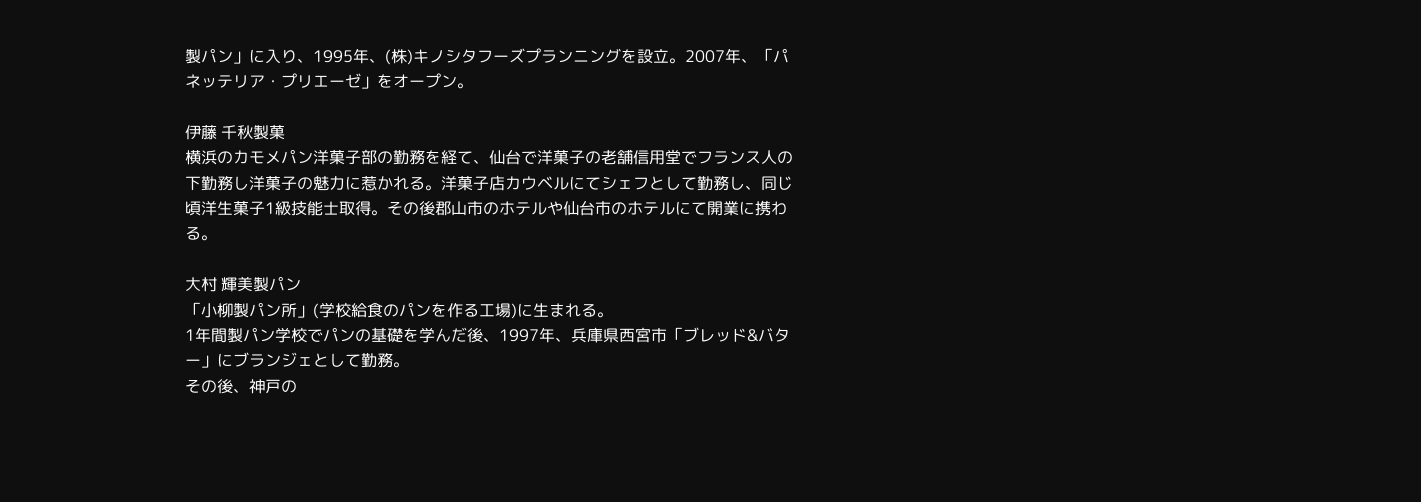製パン」に入り、1995年、(株)キノシタフーズプランニングを設立。2007年、「パネッテリア・プリエーゼ」をオープン。

伊藤 千秋製菓
横浜のカモメパン洋菓子部の勤務を経て、仙台で洋菓子の老舗信用堂でフランス人の下勤務し洋菓子の魅力に惹かれる。洋菓子店カウベルにてシェフとして勤務し、同じ頃洋生菓子1級技能士取得。その後郡山市のホテルや仙台市のホテルにて開業に携わる。

大村 輝美製パン
「小柳製パン所」(学校給食のパンを作る工場)に生まれる。
1年間製パン学校でパンの基礎を学んだ後、1997年、兵庫県西宮市「ブレッド&バター」にブランジェとして勤務。
その後、神戸の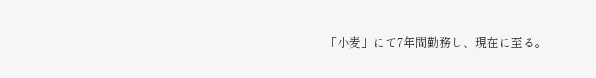「小麦」にて7年間勤務し、現在に至る。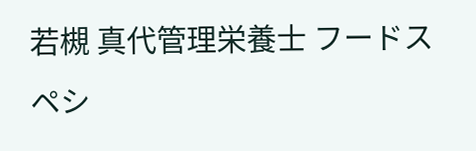若槻 真代管理栄養士 フードスペシ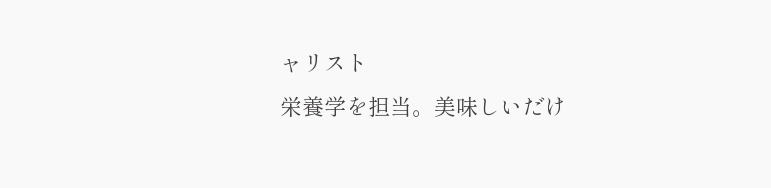ャリスト
栄養学を担当。美味しいだけ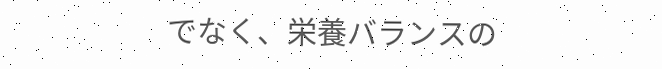でなく、栄養バランスの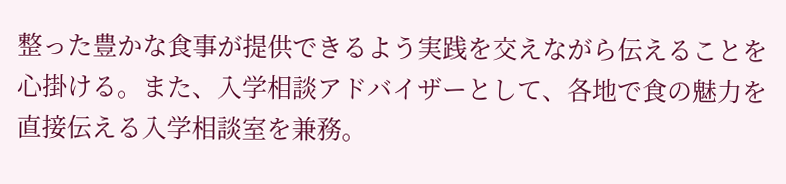整った豊かな食事が提供できるよう実践を交えながら伝えることを心掛ける。また、入学相談アドバイザーとして、各地で食の魅力を直接伝える入学相談室を兼務。